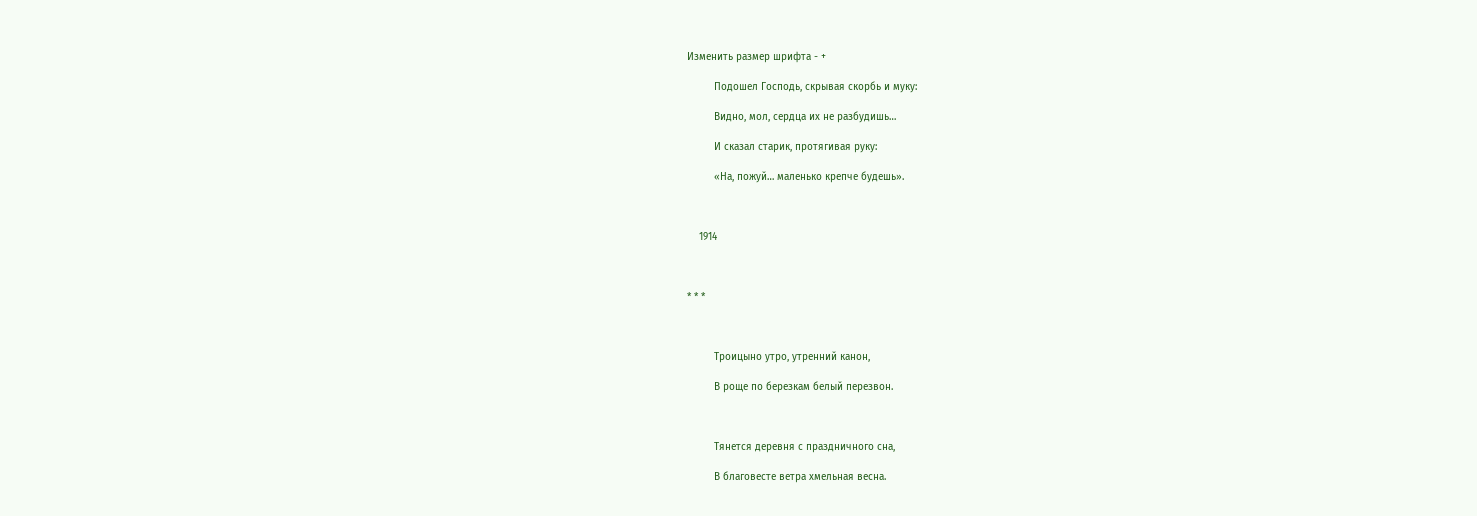Изменить размер шрифта - +

         Подошел Господь, скрывая скорбь и муку:

         Видно, мол, сердца их не разбудишь…

         И сказал старик, протягивая руку:

         «На, пожуй… маленько крепче будешь».



    1914



* * *



         Троицыно утро, утренний канон,

         В роще по березкам белый перезвон.



         Тянется деревня с праздничного сна,

         В благовесте ветра хмельная весна.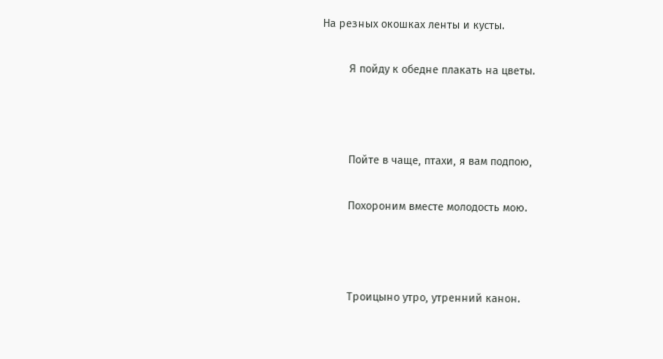На резных окошках ленты и кусты.

         Я пойду к обедне плакать на цветы.



         Пойте в чаще, птахи, я вам подпою,

         Похороним вместе молодость мою.



         Троицыно утро, утренний канон.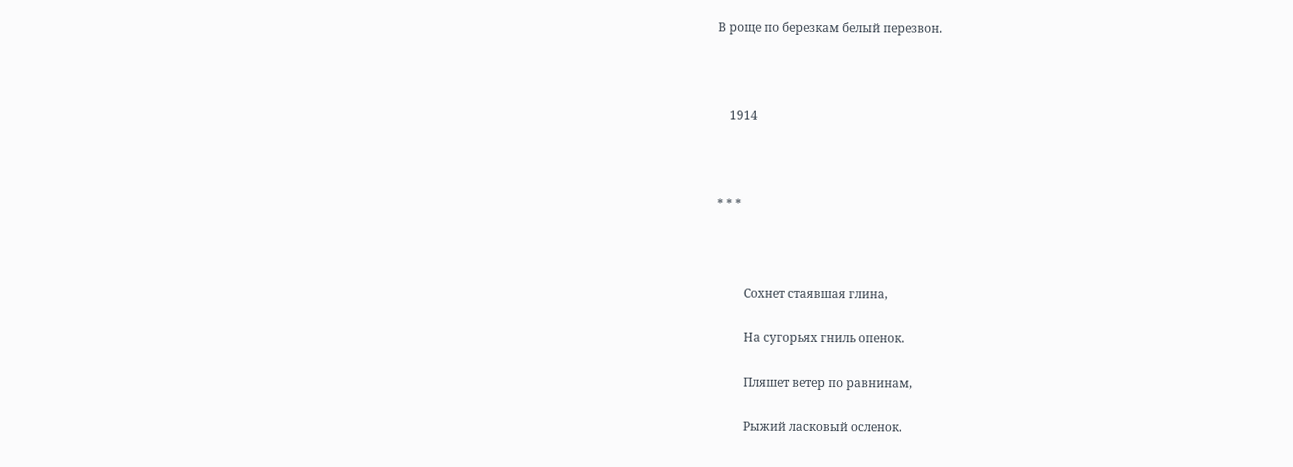В роще по березкам белый перезвон.



    1914



* * *



         Сохнет стаявшая глина,

         На сугорьях гниль опенок.

         Пляшет ветер по равнинам,

         Рыжий ласковый осленок.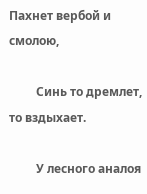Пахнет вербой и смолою,

         Синь то дремлет, то вздыхает.

         У лесного аналоя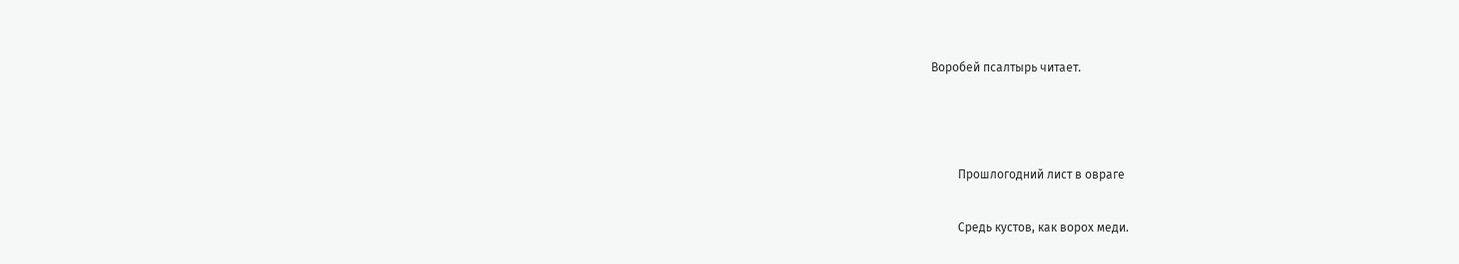Воробей псалтырь читает.



         Прошлогодний лист в овраге

         Средь кустов, как ворох меди.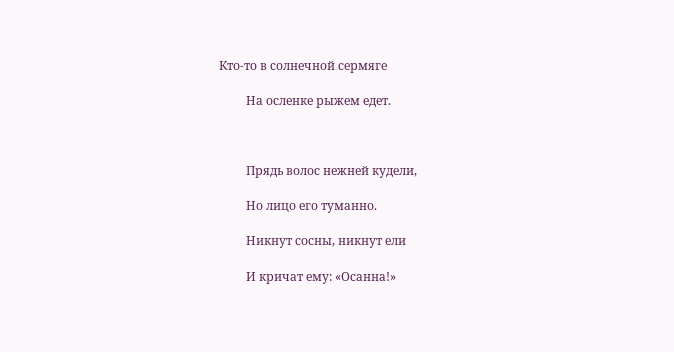Кто-то в солнечной сермяге

         На осленке рыжем едет.



         Прядь волос нежней кудели,

         Но лицо его туманно.

         Никнут сосны, никнут ели

         И кричат ему: «Осанна!»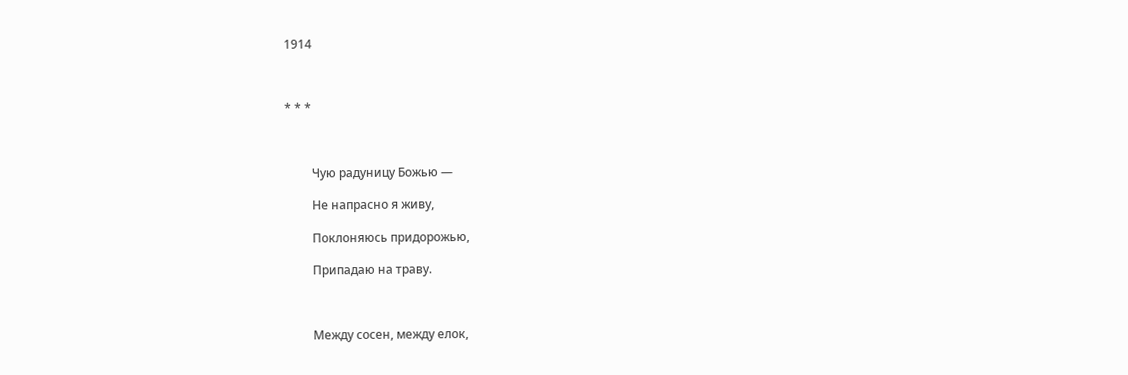1914



* * *



         Чую радуницу Божью —

         Не напрасно я живу,

         Поклоняюсь придорожью,

         Припадаю на траву.



         Между сосен, между елок,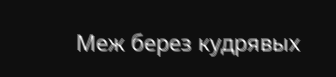Меж берез кудрявых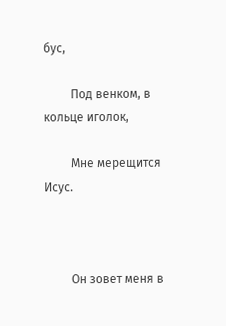бус,

         Под венком, в кольце иголок,

         Мне мерещится Исус.



         Он зовет меня в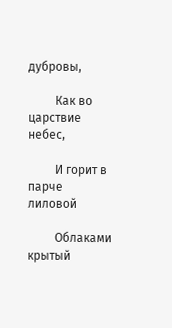дубровы,

         Как во царствие небес,

         И горит в парче лиловой

         Облаками крытый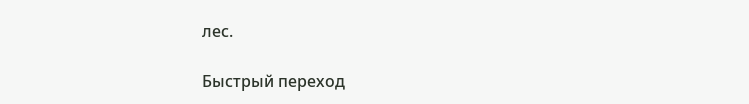лес.

Быстрый переход